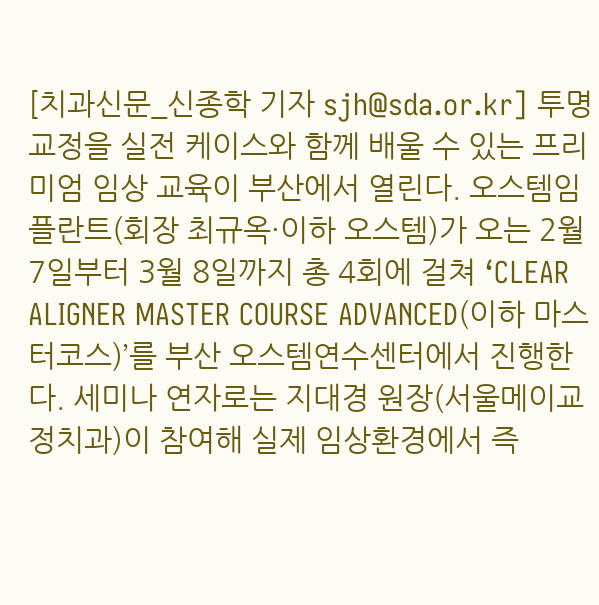[치과신문_신종학 기자 sjh@sda.or.kr] 투명 교정을 실전 케이스와 함께 배울 수 있는 프리미엄 임상 교육이 부산에서 열린다. 오스템임플란트(회장 최규옥·이하 오스템)가 오는 2월 7일부터 3월 8일까지 총 4회에 걸쳐 ‘CLEAR ALIGNER MASTER COURSE ADVANCED(이하 마스터코스)’를 부산 오스템연수센터에서 진행한다. 세미나 연자로는 지대경 원장(서울메이교정치과)이 참여해 실제 임상환경에서 즉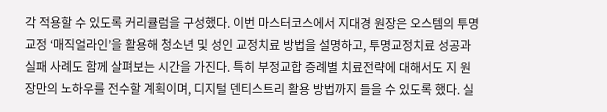각 적용할 수 있도록 커리큘럼을 구성했다. 이번 마스터코스에서 지대경 원장은 오스템의 투명교정 ‘매직얼라인’을 활용해 청소년 및 성인 교정치료 방법을 설명하고, 투명교정치료 성공과 실패 사례도 함께 살펴보는 시간을 가진다. 특히 부정교합 증례별 치료전략에 대해서도 지 원장만의 노하우를 전수할 계획이며, 디지털 덴티스트리 활용 방법까지 들을 수 있도록 했다. 실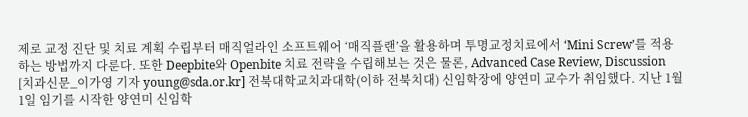제로 교정 진단 및 치료 계획 수립부터 매직얼라인 소프트웨어 ‘매직플랜’을 활용하며 투명교정치료에서 ‘Mini Screw’를 적용하는 방법까지 다룬다. 또한 Deepbite와 Openbite 치료 전략을 수립해보는 것은 물론, Advanced Case Review, Discussion
[치과신문_이가영 기자 young@sda.or.kr] 전북대학교치과대학(이하 전북치대) 신임학장에 양연미 교수가 취임했다. 지난 1월 1일 임기를 시작한 양연미 신임학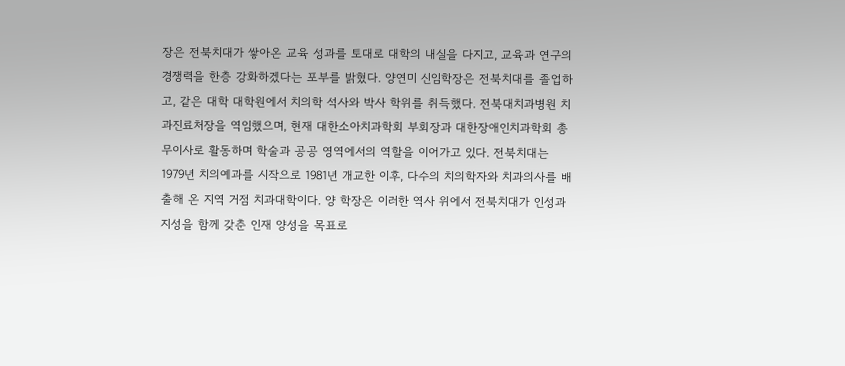장은 전북치대가 쌓아온 교육 성과를 토대로 대학의 내실을 다지고, 교육과 연구의 경쟁력을 한층 강화하겠다는 포부를 밝혔다. 양연미 신임학장은 전북치대를 졸업하고, 같은 대학 대학원에서 치의학 석사와 박사 학위를 취득했다. 전북대치과병원 치과진료처장을 역임했으며, 현재 대한소아치과학회 부회장과 대한장애인치과학회 총무이사로 활동하며 학술과 공공 영역에서의 역할을 이어가고 있다. 전북치대는 1979년 치의예과를 시작으로 1981년 개교한 이후, 다수의 치의학자와 치과의사를 배출해 온 지역 거점 치과대학이다. 양 학장은 이러한 역사 위에서 전북치대가 인성과 지성을 함께 갖춘 인재 양성을 목표로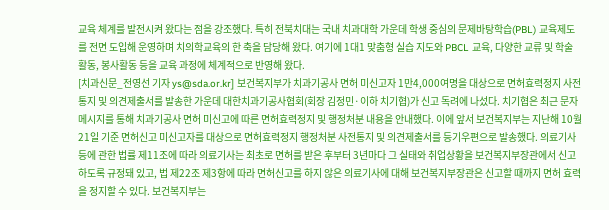교육 체계를 발전시켜 왔다는 점을 강조했다. 특히 전북치대는 국내 치과대학 가운데 학생 중심의 문제바탕학습(PBL) 교육제도를 전면 도입해 운영하며 치의학교육의 한 축을 담당해 왔다. 여기에 1대1 맞춤형 실습 지도와 PBCL 교육, 다양한 교류 및 학술 활동, 봉사활동 등을 교육 과정에 체계적으로 반영해 왔다.
[치과신문_전영선 기자 ys@sda.or.kr] 보건복지부가 치과기공사 면허 미신고자 1만4,000여명을 대상으로 면허효력정지 사전통지 및 의견제출서를 발송한 가운데 대한치과기공사협회(회장 김정민·이하 치기협)가 신고 독려에 나섰다. 치기협은 최근 문자 메시지를 통해 치과기공사 면허 미신고에 따른 면허효력정지 및 행정처분 내용을 안내했다. 이에 앞서 보건복지부는 지난해 10월 21일 기준 면허신고 미신고자를 대상으로 면허효력정지 행정처분 사전통지 및 의견제출서를 등기우편으로 발송했다. 의료기사 등에 관한 법률 제11조에 따라 의료기사는 최초로 면허를 받은 후부터 3년마다 그 실태와 취업상황을 보건복지부장관에서 신고하도록 규정돼 있고, 법 제22조 제3항에 따라 면허신고를 하지 않은 의료기사에 대해 보건복지부장관은 신고할 때까지 면허 효력을 정지할 수 있다. 보건복지부는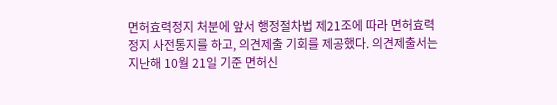면허효력정지 처분에 앞서 행정절차법 제21조에 따라 면허효력정지 사전통지를 하고, 의견제출 기회를 제공했다. 의견제출서는 지난해 10월 21일 기준 면허신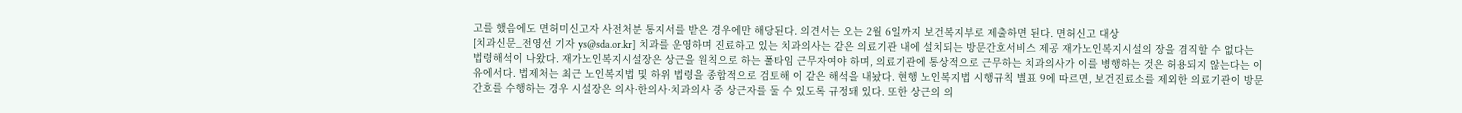고를 했음에도 면허미신고자 사전처분 통지서를 받은 경우에만 해당된다. 의견서는 오는 2월 6일까지 보건복지부로 제출하면 된다. 면허신고 대상
[치과신문_전영선 기자 ys@sda.or.kr] 치과를 운영하며 진료하고 있는 치과의사는 같은 의료기관 내에 설치되는 방문간호서비스 제공 재가노인복지시설의 장을 겸직할 수 없다는 법령해석이 나왔다. 재가노인복지시설장은 상근을 원칙으로 하는 풀타임 근무자여야 하며, 의료기관에 통상적으로 근무하는 치과의사가 이를 병행하는 것은 허용되지 않는다는 이유에서다. 법제처는 최근 노인복지법 및 하위 법령을 종합적으로 검토해 이 같은 해석을 내놨다. 현행 노인복지법 시행규칙 별표 9에 따르면, 보건진료소를 제외한 의료기관이 방문간호를 수행하는 경우 시설장은 의사·한의사·치과의사 중 상근자를 둘 수 있도록 규정돼 있다. 또한 상근의 의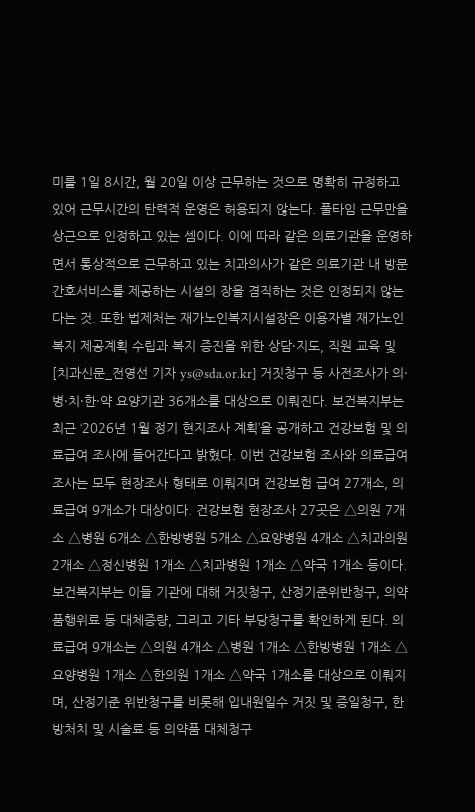미를 1일 8시간, 월 20일 이상 근무하는 것으로 명확히 규정하고 있어 근무시간의 탄력적 운영은 허용되지 않는다. 풀타임 근무만을 상근으로 인정하고 있는 셈이다. 이에 따라 같은 의료기관을 운영하면서 통상적으로 근무하고 있는 치과의사가 같은 의료기관 내 방문간호서비스를 제공하는 시설의 장을 겸직하는 것은 인정되지 않는다는 것. 또한 법제처는 재가노인복지시설장은 이용자별 재가노인복지 제공계획 수립과 복지 증진을 위한 상담·지도, 직원 교육 및
[치과신문_전영선 기자 ys@sda.or.kr] 거짓청구 등 사전조사가 의·병·치·한·약 요양기관 36개소를 대상으로 이뤄진다. 보건복지부는 최근 ‘2026년 1월 정기 현지조사 계획’을 공개하고 건강보험 및 의료급여 조사에 들어간다고 밝혔다. 이번 건강보험 조사와 의료급여 조사는 모두 현장조사 형태로 이뤄지며 건강보험 급여 27개소, 의료급여 9개소가 대상이다. 건강보험 현장조사 27곳은 △의원 7개소 △병원 6개소 △한방병원 5개소 △요양병원 4개소 △치과의원 2개소 △정신병원 1개소 △치과병원 1개소 △약국 1개소 등이다. 보건복지부는 이들 기관에 대해 거짓청구, 산정기준위반청구, 의약품행위료 등 대체증량, 그리고 기타 부당청구를 확인하게 된다. 의료급여 9개소는 △의원 4개소 △병원 1개소 △한방병원 1개소 △요양병원 1개소 △한의원 1개소 △약국 1개소를 대상으로 이뤄지며, 산정기준 위반청구를 비롯해 입내원일수 거짓 및 증일청구, 한방처치 및 시술료 등 의약품 대체청구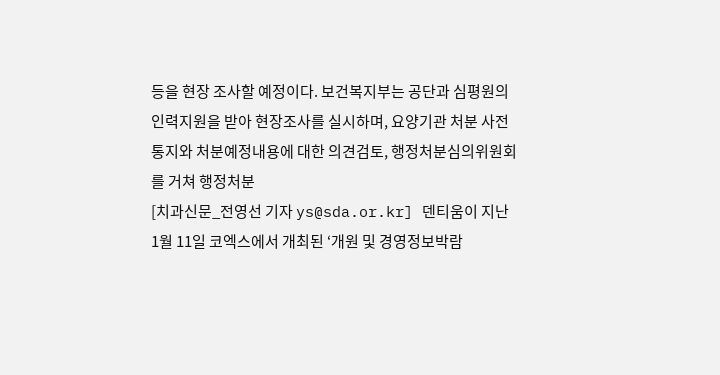등을 현장 조사할 예정이다. 보건복지부는 공단과 심평원의 인력지원을 받아 현장조사를 실시하며, 요양기관 처분 사전통지와 처분예정내용에 대한 의견검토, 행정처분심의위원회를 거쳐 행정처분
[치과신문_전영선 기자 ys@sda.or.kr] 덴티움이 지난 1월 11일 코엑스에서 개최된 ‘개원 및 경영정보박람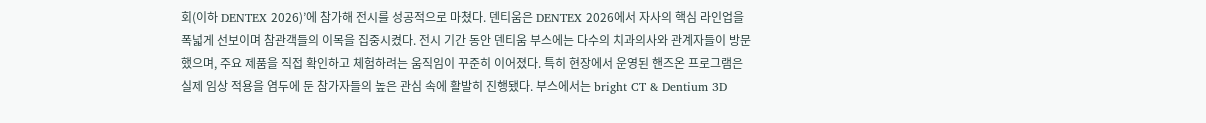회(이하 DENTEX 2026)’에 참가해 전시를 성공적으로 마쳤다. 덴티움은 DENTEX 2026에서 자사의 핵심 라인업을 폭넓게 선보이며 참관객들의 이목을 집중시켰다. 전시 기간 동안 덴티움 부스에는 다수의 치과의사와 관계자들이 방문했으며, 주요 제품을 직접 확인하고 체험하려는 움직임이 꾸준히 이어졌다. 특히 현장에서 운영된 핸즈온 프로그램은 실제 임상 적용을 염두에 둔 참가자들의 높은 관심 속에 활발히 진행됐다. 부스에서는 bright CT & Dentium 3D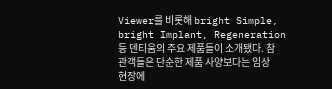Viewer를 비롯해 bright Simple, bright Implant, Regeneration 등 덴티움의 주요 제품들이 소개됐다. 참관객들은 단순한 제품 사양보다는 임상 현장에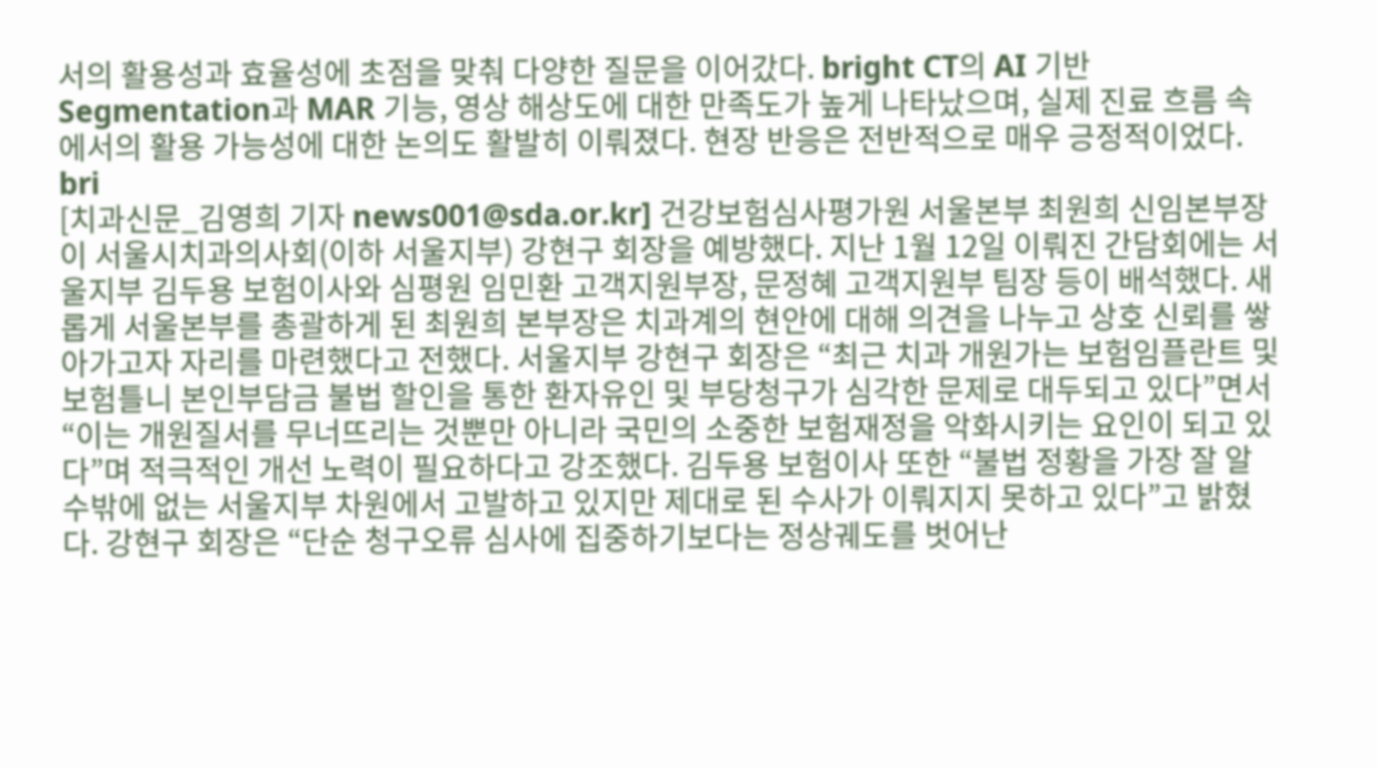서의 활용성과 효율성에 초점을 맞춰 다양한 질문을 이어갔다. bright CT의 AI 기반 Segmentation과 MAR 기능, 영상 해상도에 대한 만족도가 높게 나타났으며, 실제 진료 흐름 속에서의 활용 가능성에 대한 논의도 활발히 이뤄졌다. 현장 반응은 전반적으로 매우 긍정적이었다. bri
[치과신문_김영희 기자 news001@sda.or.kr] 건강보험심사평가원 서울본부 최원희 신임본부장이 서울시치과의사회(이하 서울지부) 강현구 회장을 예방했다. 지난 1월 12일 이뤄진 간담회에는 서울지부 김두용 보험이사와 심평원 임민환 고객지원부장, 문정혜 고객지원부 팀장 등이 배석했다. 새롭게 서울본부를 총괄하게 된 최원희 본부장은 치과계의 현안에 대해 의견을 나누고 상호 신뢰를 쌓아가고자 자리를 마련했다고 전했다. 서울지부 강현구 회장은 “최근 치과 개원가는 보험임플란트 및 보험틀니 본인부담금 불법 할인을 통한 환자유인 및 부당청구가 심각한 문제로 대두되고 있다”면서 “이는 개원질서를 무너뜨리는 것뿐만 아니라 국민의 소중한 보험재정을 악화시키는 요인이 되고 있다”며 적극적인 개선 노력이 필요하다고 강조했다. 김두용 보험이사 또한 “불법 정황을 가장 잘 알 수밖에 없는 서울지부 차원에서 고발하고 있지만 제대로 된 수사가 이뤄지지 못하고 있다”고 밝혔다. 강현구 회장은 “단순 청구오류 심사에 집중하기보다는 정상궤도를 벗어난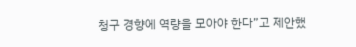청구 경향에 역량을 모아야 한다”고 제안했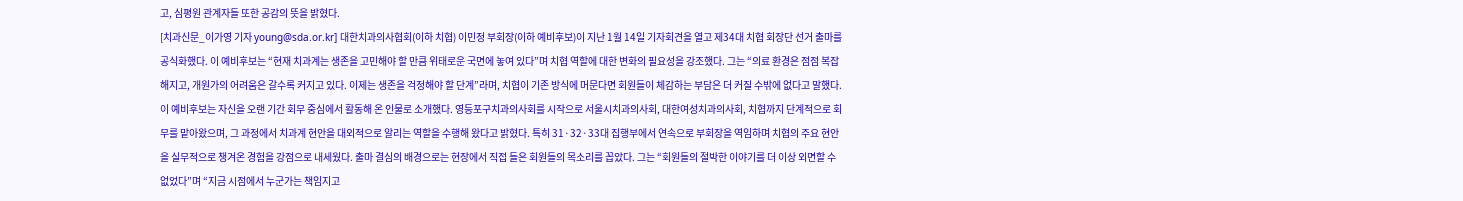고, 심평원 관계자들 또한 공감의 뜻을 밝혔다.
[치과신문_이가영 기자 young@sda.or.kr] 대한치과의사협회(이하 치협) 이민정 부회장(이하 예비후보)이 지난 1월 14일 기자회견을 열고 제34대 치협 회장단 선거 출마를 공식화했다. 이 예비후보는 “현재 치과계는 생존을 고민해야 할 만큼 위태로운 국면에 놓여 있다”며 치협 역할에 대한 변화의 필요성을 강조했다. 그는 “의료 환경은 점점 복잡해지고, 개원가의 어려움은 갈수록 커지고 있다. 이제는 생존을 걱정해야 할 단계”라며, 치협이 기존 방식에 머문다면 회원들이 체감하는 부담은 더 커질 수밖에 없다고 말했다. 이 예비후보는 자신을 오랜 기간 회무 중심에서 활동해 온 인물로 소개했다. 영등포구치과의사회를 시작으로 서울시치과의사회, 대한여성치과의사회, 치협까지 단계적으로 회무를 맡아왔으며, 그 과정에서 치과계 현안을 대외적으로 알리는 역할을 수행해 왔다고 밝혔다. 특히 31·32·33대 집행부에서 연속으로 부회장을 역임하며 치협의 주요 현안을 실무적으로 챙겨온 경험을 강점으로 내세웠다. 출마 결심의 배경으로는 현장에서 직접 들은 회원들의 목소리를 꼽았다. 그는 “회원들의 절박한 이야기를 더 이상 외면할 수 없었다”며 “지금 시점에서 누군가는 책임지고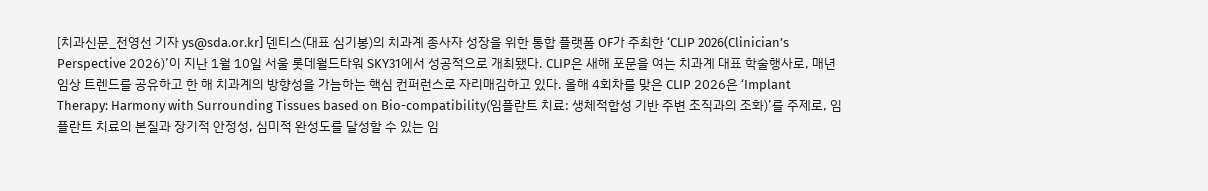[치과신문_전영선 기자 ys@sda.or.kr] 덴티스(대표 심기봉)의 치과계 종사자 성장을 위한 통합 플랫폼 OF가 주최한 ‘CLIP 2026(Clinician’s Perspective 2026)’이 지난 1월 10일 서울 롯데월드타워 SKY31에서 성공적으로 개최됐다. CLIP은 새해 포문을 여는 치과계 대표 학술행사로, 매년 임상 트렌드를 공유하고 한 해 치과계의 방향성을 가늠하는 핵심 컨퍼런스로 자리매김하고 있다. 올해 4회차를 맞은 CLIP 2026은 ‘Implant Therapy: Harmony with Surrounding Tissues based on Bio-compatibility(임플란트 치료: 생체적합성 기반 주변 조직과의 조화)’를 주제로, 임플란트 치료의 본질과 장기적 안정성, 심미적 완성도를 달성할 수 있는 임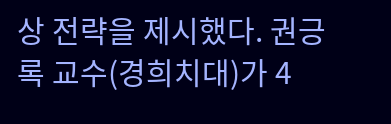상 전략을 제시했다. 권긍록 교수(경희치대)가 4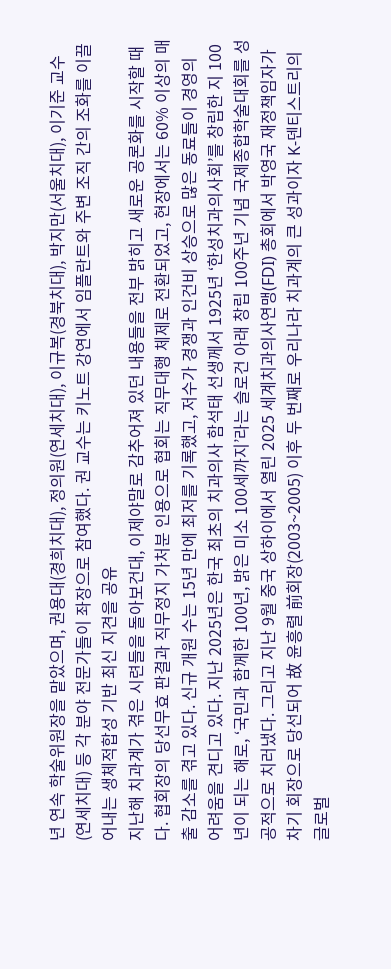년 연속 학술위원장을 맡았으며, 권용대(경희치대), 정의원(연세치대), 이규복(경북치대), 박지만(서울치대), 이기준 교수(연세치대) 등 각 분야 전문가들이 좌장으로 참여했다. 권 교수는 키노트 강연에서 임플란트와 주변 조직 간의 조화를 이끌어내는 생체적합성 기반 최신 지견을 공유
지난해 치과계가 겪은 시련들을 돌아보건대, 이제야말로 감추어져 있던 내용들을 전부 밝히고 새로운 공론화를 시작할 때다. 협회장의 당선무효 판결과 직무정지 가처분 인용으로 협회는 직무대행 체제로 전환되었고, 현장에서는 60% 이상의 매출 감소를 겪고 있다. 신규 개원 수는 15년 만에 최저를 기록했고, 저수가 경쟁과 인건비 상승으로 많은 동료들이 경영의 어려움을 견디고 있다. 지난 2025년은 한국 최초의 치과의사 함석태 선생께서 1925년 ‘한성치과의사회’를 창립한 지 100년이 되는 해로, ‘국민과 함께한 100년, 밝은 미소 100세까지’라는 슬로건 아래 창립 100주년 기념 국제종합학술대회를 성공적으로 치러냈다. 그리고 지난 9월 중국 상하이에서 열린 2025 세계치과의사연맹(FDI) 총회에서 박영국 재정책임자가 차기 회장으로 당선되어 故 윤흥렬 前회장(2003~2005) 이후 두 번째로 우리나라 치과계의 큰 성과이자 K-덴티스트리의 글로벌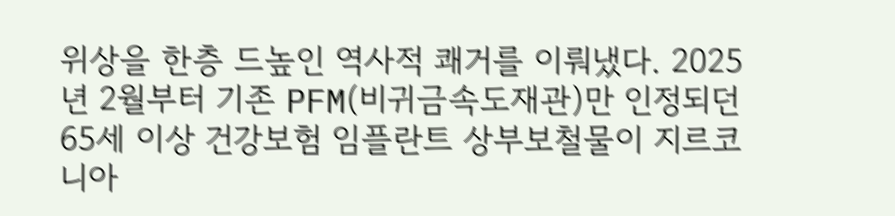위상을 한층 드높인 역사적 쾌거를 이뤄냈다. 2025년 2월부터 기존 PFM(비귀금속도재관)만 인정되던 65세 이상 건강보험 임플란트 상부보철물이 지르코니아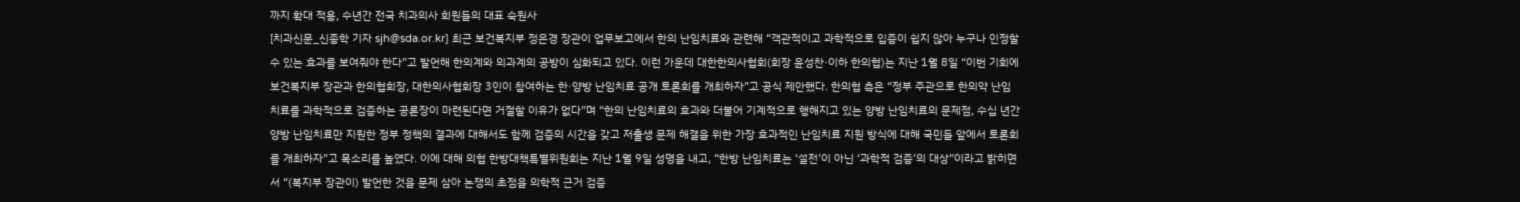까지 확대 적용, 수년간 전국 치과의사 회원들의 대표 숙원사
[치과신문_신종학 기자 sjh@sda.or.kr] 최근 보건복지부 정은경 장관이 업무보고에서 한의 난임치료와 관련해 “객관적이고 과학적으로 입증이 쉽지 않아 누구나 인정할 수 있는 효과를 보여줘야 한다”고 발언해 한의계와 의과계의 공방이 심화되고 있다. 이런 가운데 대한한의사협회(회장 윤성찬·이하 한의협)는 지난 1월 8일 “이번 기회에 보건복지부 장관과 한의협회장, 대한의사협회장 3인이 참여하는 한·양방 난임치료 공개 토론회를 개최하자”고 공식 제안했다. 한의협 측은 “정부 주관으로 한의약 난임치료를 과학적으로 검증하는 공론장이 마련된다면 거절할 이유가 없다”며 “한의 난임치료의 효과와 더불어 기계적으로 행해지고 있는 양방 난임치료의 문제점, 수십 년간 양방 난임치료만 지원한 정부 정책의 결과에 대해서도 함께 검증의 시간을 갖고 저출생 문제 해결을 위한 가장 효과적인 난임치료 지원 방식에 대해 국민들 앞에서 토론회를 개최하자”고 목소리를 높였다. 이에 대해 의협 한방대책특별위원회는 지난 1월 9일 성명을 내고, “한방 난임치료는 ‘설전’이 아닌 ‘과학적 검증’의 대상”이라고 밝히면서 “(복지부 장관이) 발언한 것을 문제 삼아 논쟁의 초점을 의학적 근거 검증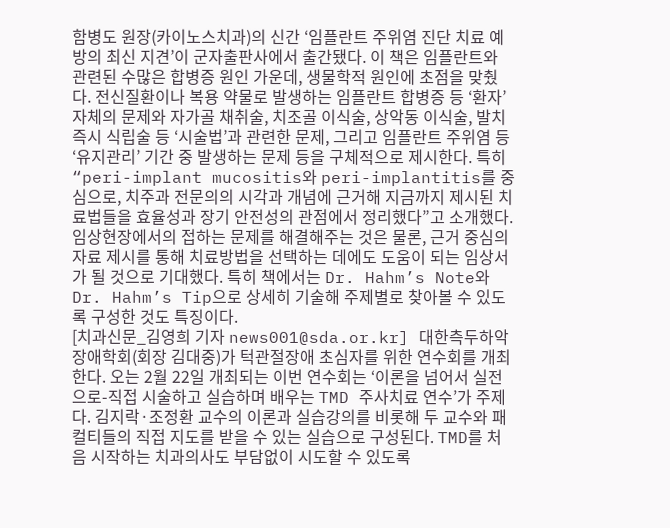함병도 원장(카이노스치과)의 신간 ‘임플란트 주위염 진단 치료 예방의 최신 지견’이 군자출판사에서 출간됐다. 이 책은 임플란트와 관련된 수많은 합병증 원인 가운데, 생물학적 원인에 초점을 맞췄다. 전신질환이나 복용 약물로 발생하는 임플란트 합병증 등 ‘환자’ 자체의 문제와 자가골 채취술, 치조골 이식술, 상악동 이식술, 발치즉시 식립술 등 ‘시술법’과 관련한 문제, 그리고 임플란트 주위염 등 ‘유지관리’ 기간 중 발생하는 문제 등을 구체적으로 제시한다. 특히 “peri-implant mucositis와 peri-implantitis를 중심으로, 치주과 전문의의 시각과 개념에 근거해 지금까지 제시된 치료법들을 효율성과 장기 안전성의 관점에서 정리했다”고 소개했다. 임상현장에서의 접하는 문제를 해결해주는 것은 물론, 근거 중심의 자료 제시를 통해 치료방법을 선택하는 데에도 도움이 되는 임상서가 될 것으로 기대했다. 특히 책에서는 Dr. Hahm’s Note와 Dr. Hahm’s Tip으로 상세히 기술해 주제별로 찾아볼 수 있도록 구성한 것도 특징이다.
[치과신문_김영희 기자 news001@sda.or.kr] 대한측두하악장애학회(회장 김대중)가 턱관절장애 초심자를 위한 연수회를 개최한다. 오는 2월 22일 개최되는 이번 연수회는 ‘이론을 넘어서 실전으로-직접 시술하고 실습하며 배우는 TMD 주사치료 연수’가 주제다. 김지락·조정환 교수의 이론과 실습강의를 비롯해 두 교수와 패컬티들의 직접 지도를 받을 수 있는 실습으로 구성된다. TMD를 처음 시작하는 치과의사도 부담없이 시도할 수 있도록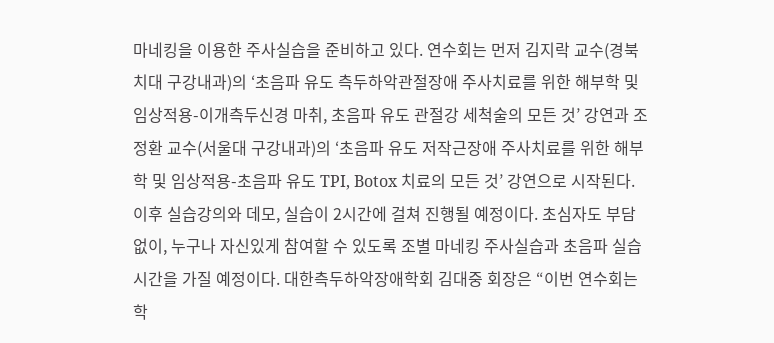마네킹을 이용한 주사실습을 준비하고 있다. 연수회는 먼저 김지락 교수(경북치대 구강내과)의 ‘초음파 유도 측두하악관절장애 주사치료를 위한 해부학 및 임상적용-이개측두신경 마취, 초음파 유도 관절강 세척술의 모든 것’ 강연과 조정환 교수(서울대 구강내과)의 ‘초음파 유도 저작근장애 주사치료를 위한 해부학 및 임상적용-초음파 유도 TPI, Botox 치료의 모든 것’ 강연으로 시작된다. 이후 실습강의와 데모, 실습이 2시간에 걸쳐 진행될 예정이다. 초심자도 부담없이, 누구나 자신있게 참여할 수 있도록 조별 마네킹 주사실습과 초음파 실습시간을 가질 예정이다. 대한측두하악장애학회 김대중 회장은 “이번 연수회는 학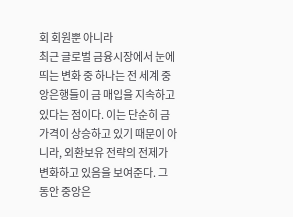회 회원뿐 아니라
최근 글로벌 금융시장에서 눈에 띄는 변화 중 하나는 전 세계 중앙은행들이 금 매입을 지속하고 있다는 점이다. 이는 단순히 금 가격이 상승하고 있기 때문이 아니라, 외환보유 전략의 전제가 변화하고 있음을 보여준다. 그동안 중앙은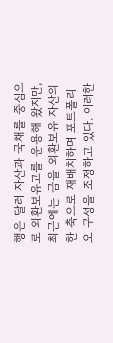행은 달러 자산과 국채를 중심으로 외환보유고를 운용해 왔지만, 최근에는 금을 외환보유 자산의 한 축으로 재배치하며 포트폴리오 구성을 조정하고 있다. 이러한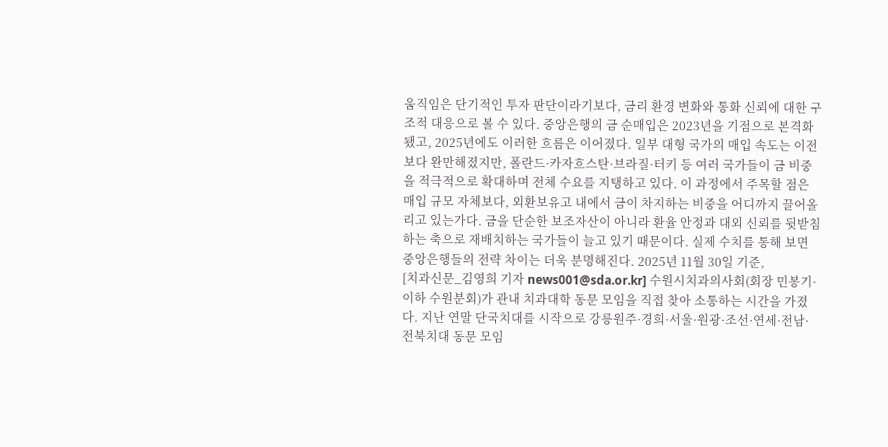움직임은 단기적인 투자 판단이라기보다, 금리 환경 변화와 통화 신뢰에 대한 구조적 대응으로 볼 수 있다. 중앙은행의 금 순매입은 2023년을 기점으로 본격화됐고, 2025년에도 이러한 흐름은 이어졌다. 일부 대형 국가의 매입 속도는 이전보다 완만해졌지만, 폴란드·카자흐스탄·브라질·터키 등 여러 국가들이 금 비중을 적극적으로 확대하며 전체 수요를 지탱하고 있다. 이 과정에서 주목할 점은 매입 규모 자체보다, 외환보유고 내에서 금이 차지하는 비중을 어디까지 끌어올리고 있는가다. 금을 단순한 보조자산이 아니라 환율 안정과 대외 신뢰를 뒷받침하는 축으로 재배치하는 국가들이 늘고 있기 때문이다. 실제 수치를 통해 보면 중앙은행들의 전략 차이는 더욱 분명해진다. 2025년 11월 30일 기준,
[치과신문_김영희 기자 news001@sda.or.kr] 수원시치과의사회(회장 민봉기·이하 수원분회)가 관내 치과대학 동문 모임을 직접 찾아 소통하는 시간을 가졌다. 지난 연말 단국치대를 시작으로 강릉원주·경희·서울·원광·조선·연세·전남·전북치대 동문 모임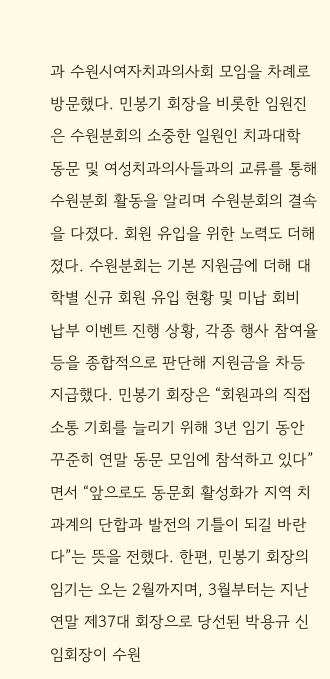과 수원시여자치과의사회 모임을 차례로 방문했다. 민봉기 회장을 비롯한 임원진은 수원분회의 소중한 일원인 치과대학 동문 및 여성치과의사들과의 교류를 통해 수원분회 활동을 알리며 수원분회의 결속을 다졌다. 회원 유입을 위한 노력도 더해졌다. 수원분회는 기본 지원금에 더해 대학별 신규 회원 유입 현황 및 미납 회비 납부 이벤트 진행 상황, 각종 행사 참여율 등을 종합적으로 판단해 지원금을 차등 지급했다. 민봉기 회장은 “회원과의 직접 소통 기회를 늘리기 위해 3년 임기 동안 꾸준히 연말 동문 모임에 참석하고 있다”면서 “앞으로도 동문회 활성화가 지역 치과계의 단합과 발전의 기틀이 되길 바란다”는 뜻을 전했다. 한편, 민봉기 회장의 임기는 오는 2월까지며, 3월부터는 지난 연말 제37대 회장으로 당선된 박용규 신임회장이 수원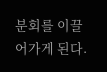분회를 이끌어가게 된다.